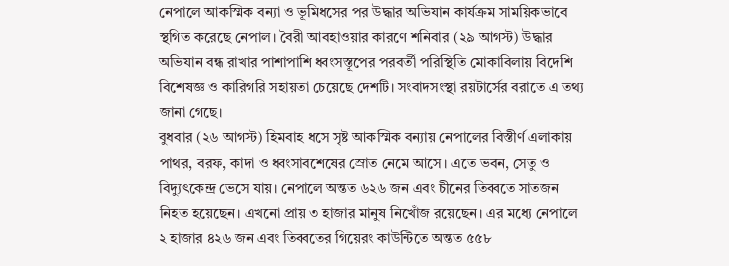নেপালে আকস্মিক বন্যা ও ভূমিধসের পর উদ্ধার অভিযান কার্যক্রম সাময়িকভাবে স্থগিত করেছে নেপাল। বৈরী আবহাওয়ার কারণে শনিবার (২৯ আগস্ট) উদ্ধার অভিযান বন্ধ রাখার পাশাপাশি ধ্বংসস্তূপের পরবর্তী পরিস্থিতি মোকাবিলায় বিদেশি বিশেষজ্ঞ ও কারিগরি সহায়তা চেয়েছে দেশটি। সংবাদসংস্থা রয়টার্সের বরাতে এ তথ্য জানা গেছে।
বুধবার (২৬ আগস্ট) হিমবাহ ধসে সৃষ্ট আকস্মিক বন্যায় নেপালের বিস্তীর্ণ এলাকায় পাথর, বরফ, কাদা ও ধ্বংসাবশেষের স্রোত নেমে আসে। এতে ভবন, সেতু ও বিদ্যুৎকেন্দ্র ভেসে যায়। নেপালে অন্তত ৬২৬ জন এবং চীনের তিব্বতে সাতজন নিহত হয়েছেন। এখনো প্রায় ৩ হাজার মানুষ নিখোঁজ রয়েছেন। এর মধ্যে নেপালে ২ হাজার ৪২৬ জন এবং তিব্বতের গিয়েরং কাউন্টিতে অন্তত ৫৫৮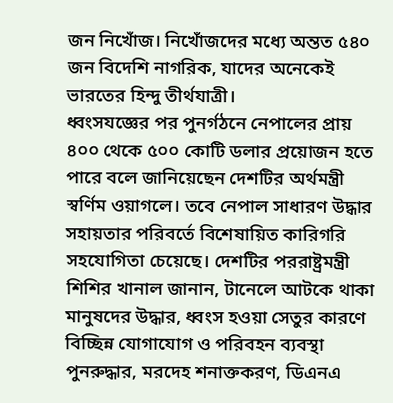জন নিখোঁজ। নিখোঁজদের মধ্যে অন্তত ৫৪০ জন বিদেশি নাগরিক, যাদের অনেকেই ভারতের হিন্দু তীর্থযাত্রী।
ধ্বংসযজ্ঞের পর পুনর্গঠনে নেপালের প্রায় ৪০০ থেকে ৫০০ কোটি ডলার প্রয়োজন হতে পারে বলে জানিয়েছেন দেশটির অর্থমন্ত্রী স্বর্ণিম ওয়াগলে। তবে নেপাল সাধারণ উদ্ধার সহায়তার পরিবর্তে বিশেষায়িত কারিগরি সহযোগিতা চেয়েছে। দেশটির পররাষ্ট্রমন্ত্রী শিশির খানাল জানান, টানেলে আটকে থাকা মানুষদের উদ্ধার, ধ্বংস হওয়া সেতুর কারণে বিচ্ছিন্ন যোগাযোগ ও পরিবহন ব্যবস্থা পুনরুদ্ধার, মরদেহ শনাক্তকরণ, ডিএনএ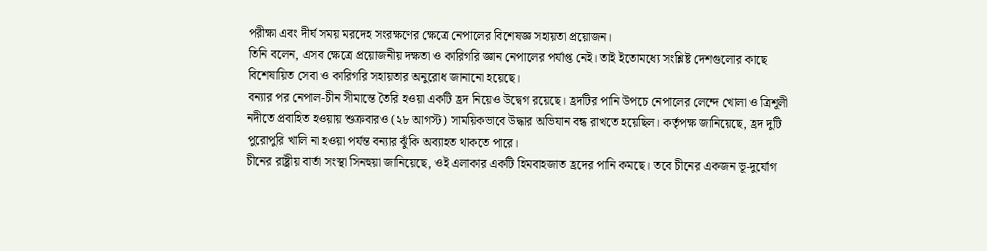পরীক্ষা এবং দীর্ঘ সময় মরদেহ সংরক্ষণের ক্ষেত্রে নেপালের বিশেষজ্ঞ সহায়তা প্রয়োজন।
তিনি বলেন, এসব ক্ষেত্রে প্রয়োজনীয় দক্ষতা ও কারিগরি জ্ঞান নেপালের পর্যাপ্ত নেই। তাই ইতোমধ্যে সংশ্লিষ্ট দেশগুলোর কাছে বিশেষায়িত সেবা ও কারিগরি সহায়তার অনুরোধ জানানো হয়েছে।
বন্যার পর নেপাল-চীন সীমান্তে তৈরি হওয়া একটি হ্রদ নিয়েও উদ্বেগ রয়েছে। হ্রদটির পানি উপচে নেপালের লেন্দে খোলা ও ত্রিশূলী নদীতে প্রবাহিত হওয়ায় শুক্রবারও (২৮ আগস্ট) সাময়িকভাবে উদ্ধার অভিযান বন্ধ রাখতে হয়েছিল। কর্তৃপক্ষ জানিয়েছে, হ্রদ দুটি পুরোপুরি খালি না হওয়া পর্যন্ত বন্যার ঝুঁকি অব্যাহত থাকতে পারে।
চীনের রাষ্ট্রীয় বার্তা সংস্থা সিনহুয়া জানিয়েছে, ওই এলাকার একটি হিমবাহজাত হ্রদের পানি কমছে। তবে চীনের একজন ভূ-দুর্যোগ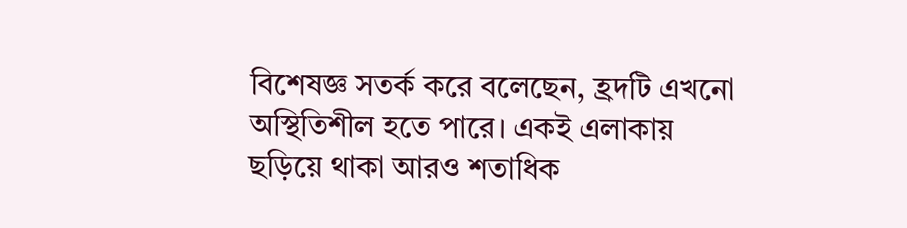বিশেষজ্ঞ সতর্ক করে বলেছেন, হ্রদটি এখনো অস্থিতিশীল হতে পারে। একই এলাকায় ছড়িয়ে থাকা আরও শতাধিক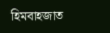হিমবাহজাত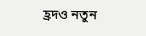হ্রদও নতুন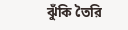ঝুঁকি তৈরি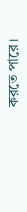করতে পারে।